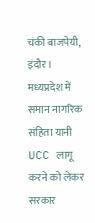चंकी बाजपेयी, इंदौर। मध्यप्रदेश में समान नागरिक संहिता यानी UCC लागू करने को लेकर सरकार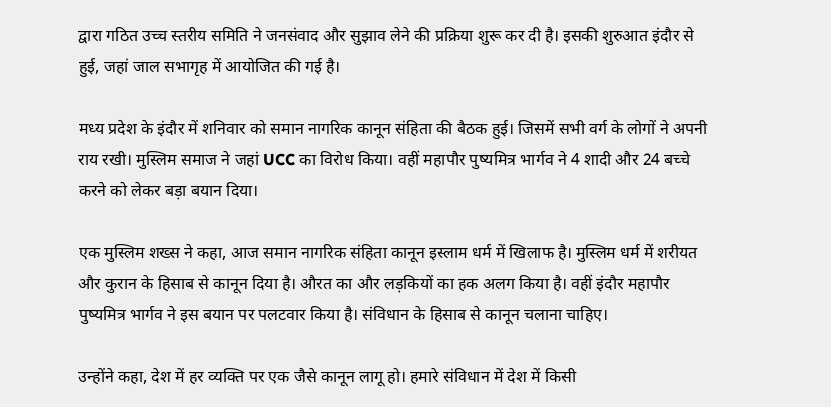द्वारा गठित उच्च स्तरीय समिति ने जनसंवाद और सुझाव लेने की प्रक्रिया शुरू कर दी है। इसकी शुरुआत इंदौर से हुई, जहां जाल सभागृह में आयोजित की गई है।

मध्य प्रदेश के इंदौर में शनिवार को समान नागरिक कानून संहिता की बैठक हुई। जिसमें सभी वर्ग के लोगों ने अपनी राय रखी। मुस्लिम समाज ने जहां UCC का विरोध किया। वहीं महापौर पुष्यमित्र भार्गव ने 4 शादी और 24 बच्चे करने को लेकर बड़ा बयान दिया।

एक मुस्लिम शख्स ने कहा, आज समान नागरिक संहिता कानून इस्लाम धर्म में खिलाफ है। मुस्लिम धर्म में शरीयत और कुरान के हिसाब से कानून दिया है। औरत का और लड़कियों का हक अलग किया है। वहीं इंदौर महापौर पुष्यमित्र भार्गव ने इस बयान पर पलटवार किया है। संविधान के हिसाब से कानून चलाना चाहिए।

उन्होंने कहा, देश में हर व्यक्ति पर एक जैसे कानून लागू हो। हमारे संविधान में देश में किसी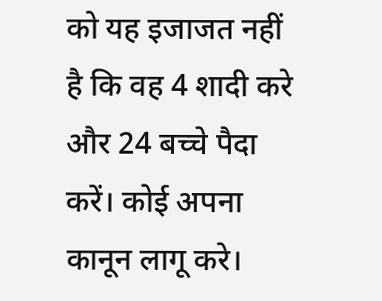को यह इजाजत नहीं है कि वह 4 शादी करे और 24 बच्चे पैदा करें। कोई अपना कानून लागू करे।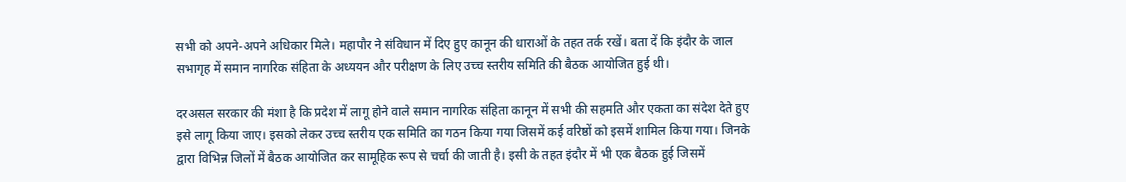सभी को अपने-अपने अधिकार मिले। महापौर ने संविधान में दिए हुए कानून की धाराओं के तहत तर्क रखें। बता दें कि इंदौर के जाल सभागृह में समान नागरिक संहिता के अध्ययन और परीक्षण के लिए उच्च स्तरीय समिति की बैठक आयोजित हुई थी।

दरअसल सरकार की मंशा है कि प्रदेश में लागू होने वाले समान नागरिक संहिता कानून में सभी की सहमति और एकता का संदेश देते हुए इसे लागू किया जाए। इसको लेकर उच्च स्तरीय एक समिति का गठन किया गया जिसमें कई वरिष्ठों को इसमें शामिल किया गया। जिनके द्वारा विभिन्न जिलों में बैठक आयोजित कर सामूहिक रूप से चर्चा की जाती है। इसी के तहत इंदौर में भी एक बैठक हुई जिसमें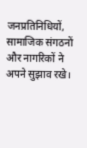जनप्रतिनिधियों, सामाजिक संगठनों और नागरिकों ने अपने सुझाव रखे।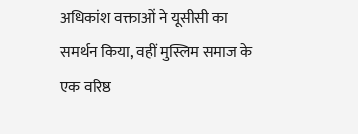अधिकांश वक्ताओं ने यूसीसी का समर्थन किया, वहीं मुस्लिम समाज के एक वरिष्ठ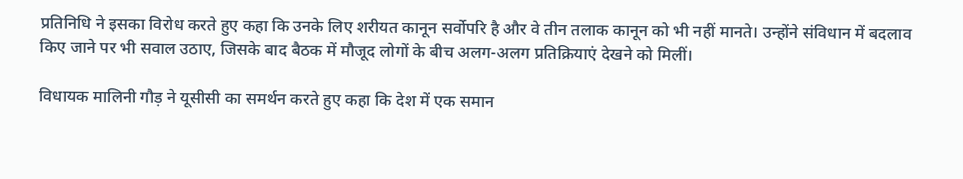प्रतिनिधि ने इसका विरोध करते हुए कहा कि उनके लिए शरीयत कानून सर्वोपरि है और वे तीन तलाक कानून को भी नहीं मानते। उन्होंने संविधान में बदलाव किए जाने पर भी सवाल उठाए, जिसके बाद बैठक में मौजूद लोगों के बीच अलग-अलग प्रतिक्रियाएं देखने को मिलीं।

विधायक मालिनी गौड़ ने यूसीसी का समर्थन करते हुए कहा कि देश में एक समान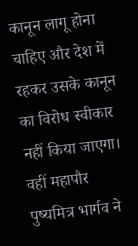कानून लागू होना चाहिए और देश में रहकर उसके कानून का विरोध स्वीकार नहीं किया जाएगा। वहीं महापौर पुष्यमित्र भार्गव ने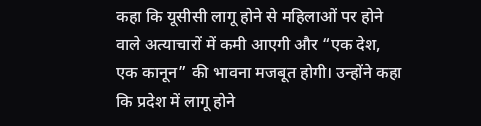कहा कि यूसीसी लागू होने से महिलाओं पर होने वाले अत्याचारों में कमी आएगी और “एक देश, एक कानून” की भावना मजबूत होगी। उन्होंने कहा कि प्रदेश में लागू होने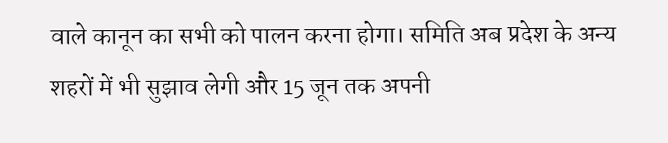वाले कानून का सभी को पालन करना होगा। समिति अब प्रदेश के अन्य शहरों में भी सुझाव लेगी और 15 जून तक अपनी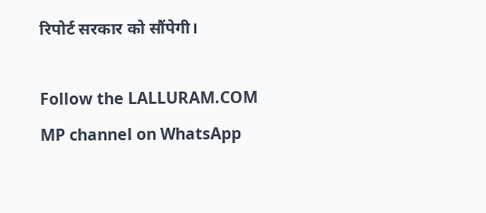रिपोर्ट सरकार को सौंपेगी।

Follow the LALLURAM.COM MP channel on WhatsApp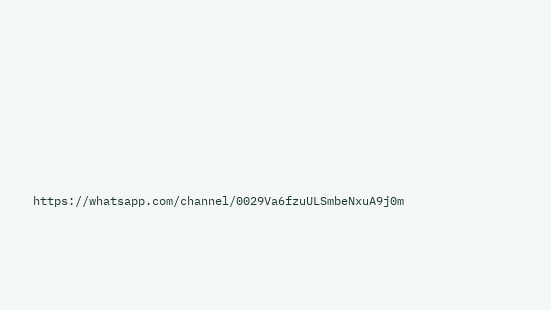https://whatsapp.com/channel/0029Va6fzuULSmbeNxuA9j0m